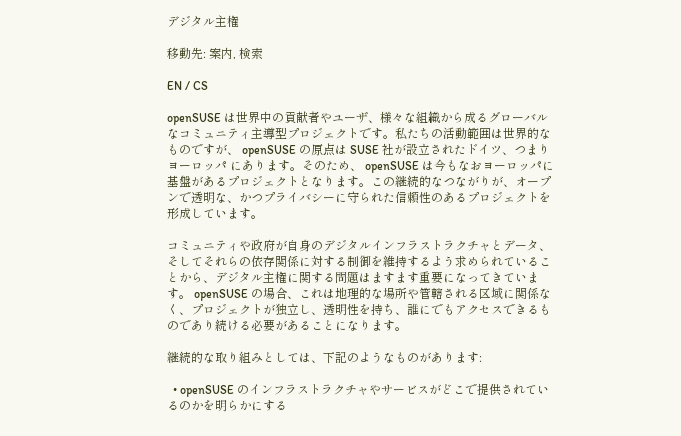デジタル主権

移動先: 案内, 検索

EN / CS

openSUSE は世界中の貢献者やユーザ、様々な組織から成るグローバルなコミュニティ主導型プロジェクトです。私たちの活動範囲は世界的なものですが、 openSUSE の原点は SUSE 社が設立されたドイツ、つまり ヨーロッパ にあります。そのため、 openSUSE は今もなおヨーロッパに基盤があるプロジェクトとなります。この継続的なつながりが、オープンで透明な、かつプライバシーに守られた信頼性のあるプロジェクトを形成しています。

コミュニティや政府が自身のデジタルインフラストラクチャとデータ、そしてそれらの依存関係に対する制御を維持するよう求められていることから、デジタル主権に関する問題はますます重要になってきています。 openSUSE の場合、これは地理的な場所や管轄される区域に関係なく、プロジェクトが独立し、透明性を持ち、誰にでもアクセスできるものであり続ける必要があることになります。

継続的な取り組みとしては、下記のようなものがあります:

  • openSUSE のインフラストラクチャやサービスがどこで提供されているのかを明らかにする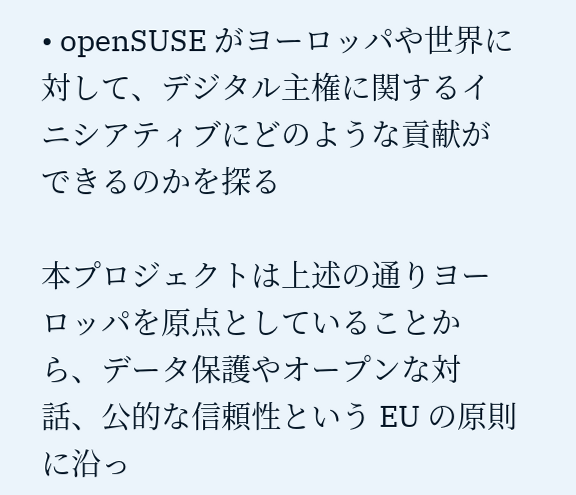• openSUSE がヨーロッパや世界に対して、デジタル主権に関するイニシアティブにどのような貢献ができるのかを探る

本プロジェクトは上述の通りヨーロッパを原点としていることから、データ保護やオープンな対話、公的な信頼性という EU の原則に沿っ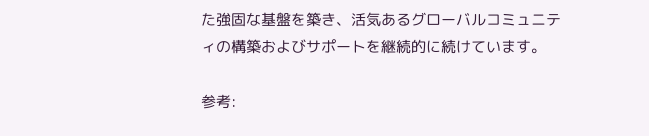た強固な基盤を築き、活気あるグローバルコミュニティの構築およびサポートを継続的に続けています。

参考: